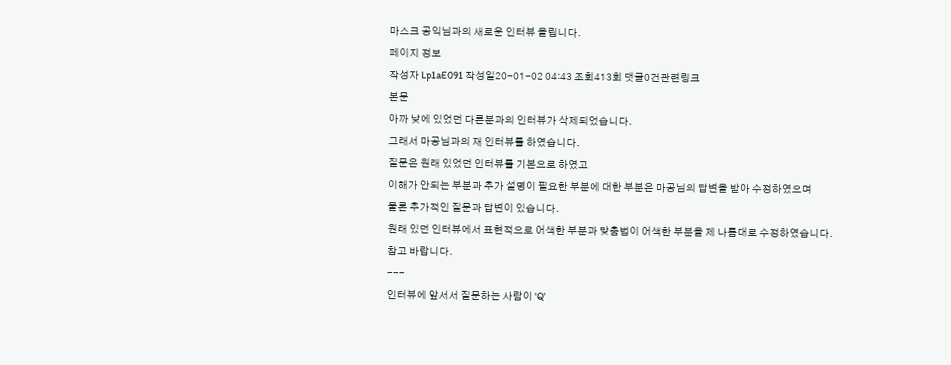마스크 공익님과의 새로운 인터뷰 올립니다.
페이지 정보
작성자 Lp1aE091 작성일20-01-02 04:43 조회413회 댓글0건관련링크
본문
아까 낮에 있었던 다른분과의 인터뷰가 삭제되었습니다.
그래서 마공님과의 재 인터뷰를 하였습니다.
질문은 원래 있었던 인터뷰를 기본으로 하였고
이해가 안되는 부분과 추가 설명이 필요한 부분에 대한 부분은 마공님의 답변을 받아 수정하였으며
물론 추가적인 질문과 답변이 있습니다.
원래 있던 인터뷰에서 표현적으로 어색한 부분과 맞춤법이 어색한 부분을 제 나름대로 수정하였습니다.
참고 바랍니다.
---
인터뷰에 앞서서 질문하는 사람이 'Q'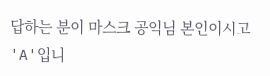답하는 분이 마스크 공익님 본인이시고 'A'입니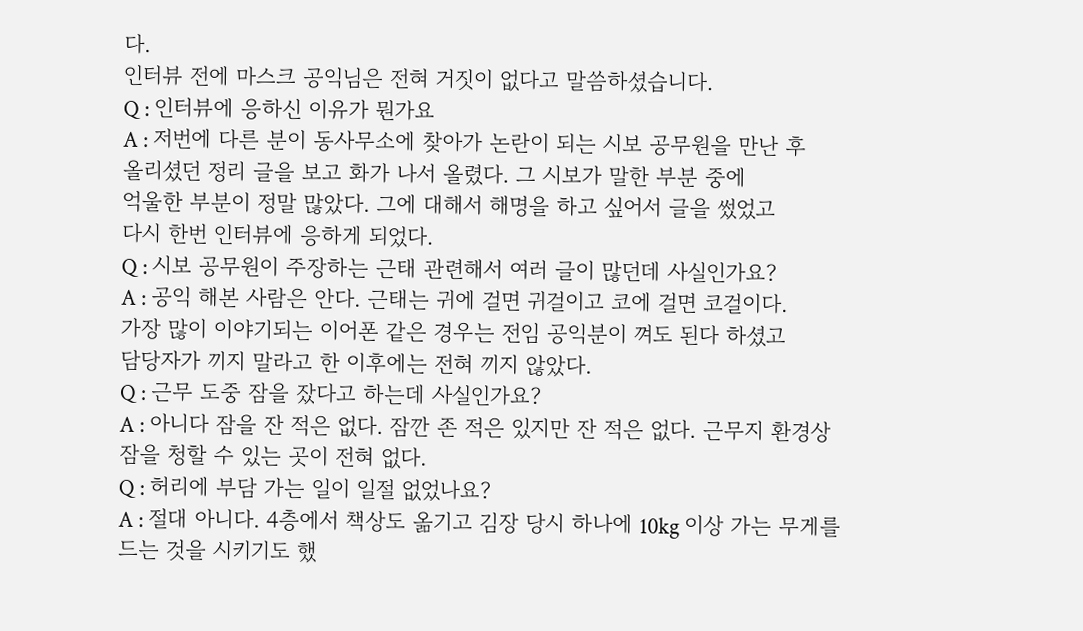다.
인터뷰 전에 마스크 공익님은 전혀 거짓이 없다고 말씀하셨습니다.
Q : 인터뷰에 응하신 이유가 뭔가요
A : 저번에 다른 분이 동사무소에 찾아가 논란이 되는 시보 공무원을 만난 후
올리셨던 정리 글을 보고 화가 나서 올렸다. 그 시보가 말한 부분 중에
억울한 부분이 정말 많았다. 그에 대해서 해명을 하고 싶어서 글을 썼었고
다시 한번 인터뷰에 응하게 되었다.
Q : 시보 공무원이 주장하는 근태 관련해서 여러 글이 많던데 사실인가요?
A : 공익 해본 사람은 안다. 근태는 귀에 걸면 귀걸이고 코에 걸면 코걸이다.
가장 많이 이야기되는 이어폰 같은 경우는 전임 공익분이 껴도 된다 하셨고
담당자가 끼지 말라고 한 이후에는 전혀 끼지 않았다.
Q : 근무 도중 잠을 잤다고 하는데 사실인가요?
A : 아니다 잠을 잔 적은 없다. 잠깐 존 적은 있지만 잔 적은 없다. 근무지 환경상
잠을 청할 수 있는 곳이 전혀 없다.
Q : 허리에 부담 가는 일이 일절 없었나요?
A : 절대 아니다. 4층에서 책상도 옮기고 김장 당시 하나에 10kg 이상 가는 무게를
드는 것을 시키기도 했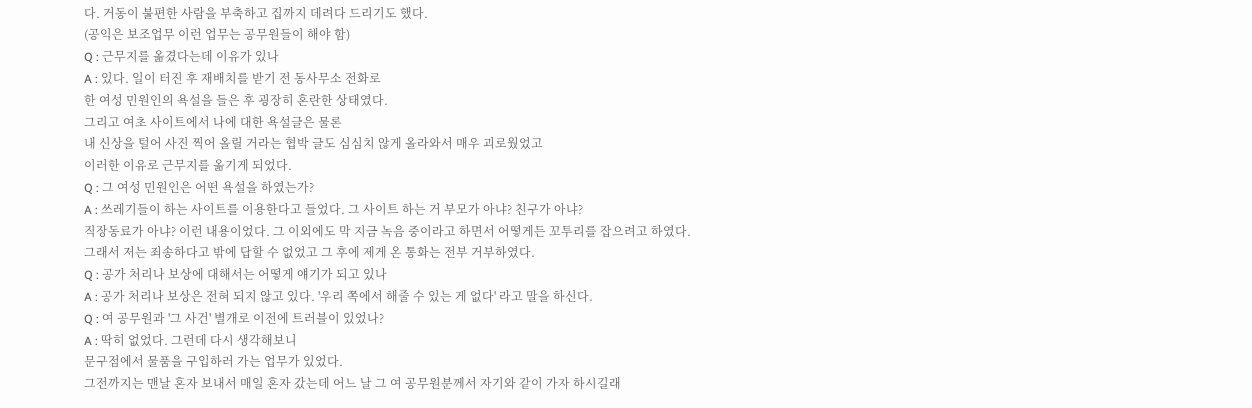다. 거동이 불편한 사람을 부축하고 집까지 데려다 드리기도 했다.
(공익은 보조업무 이런 업무는 공무원들이 해야 함)
Q : 근무지를 옮겼다는데 이유가 있나
A : 있다. 일이 터진 후 재배치를 받기 전 동사무소 전화로
한 여성 민원인의 욕설을 들은 후 굉장히 혼란한 상태였다.
그리고 여초 사이트에서 나에 대한 욕설글은 물론
내 신상을 털어 사진 찍어 올릴 거라는 협박 글도 심심치 않게 올라와서 매우 괴로웠었고
이러한 이유로 근무지를 옮기게 되었다.
Q : 그 여성 민원인은 어떤 욕설을 하였는가?
A : 쓰레기들이 하는 사이트를 이용한다고 들었다. 그 사이트 하는 거 부모가 아냐? 친구가 아냐?
직장동료가 아냐? 이런 내용이었다. 그 이외에도 막 지금 녹음 중이라고 하면서 어떻게든 꼬투리를 잡으려고 하였다.
그래서 저는 죄송하다고 밖에 답할 수 없었고 그 후에 제게 온 통화는 전부 거부하였다.
Q : 공가 처리나 보상에 대해서는 어떻게 얘기가 되고 있나
A : 공가 처리나 보상은 전혀 되지 않고 있다. '우리 쪽에서 해줄 수 있는 게 없다' 라고 말을 하신다.
Q : 여 공무원과 '그 사건' 별개로 이전에 트러블이 있었나?
A : 딱히 없었다. 그런데 다시 생각해보니
문구점에서 물품을 구입하러 가는 업무가 있었다.
그전까지는 맨날 혼자 보내서 매일 혼자 갔는데 어느 날 그 여 공무원분께서 자기와 같이 가자 하시길래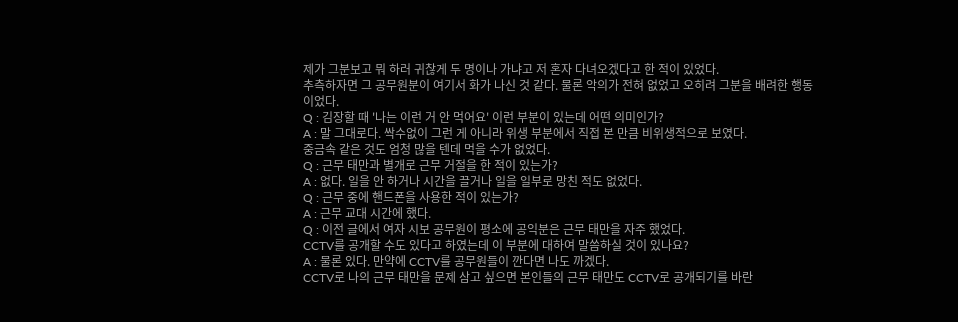제가 그분보고 뭐 하러 귀찮게 두 명이나 가냐고 저 혼자 다녀오겠다고 한 적이 있었다.
추측하자면 그 공무원분이 여기서 화가 나신 것 같다. 물론 악의가 전혀 없었고 오히려 그분을 배려한 행동이었다.
Q : 김장할 때 '나는 이런 거 안 먹어요' 이런 부분이 있는데 어떤 의미인가?
A : 말 그대로다. 싹수없이 그런 게 아니라 위생 부분에서 직접 본 만큼 비위생적으로 보였다.
중금속 같은 것도 엄청 많을 텐데 먹을 수가 없었다.
Q : 근무 태만과 별개로 근무 거절을 한 적이 있는가?
A : 없다. 일을 안 하거나 시간을 끌거나 일을 일부로 망친 적도 없었다.
Q : 근무 중에 핸드폰을 사용한 적이 있는가?
A : 근무 교대 시간에 했다.
Q : 이전 글에서 여자 시보 공무원이 평소에 공익분은 근무 태만을 자주 했었다.
CCTV를 공개할 수도 있다고 하였는데 이 부분에 대하여 말씀하실 것이 있나요?
A : 물론 있다. 만약에 CCTV를 공무원들이 깐다면 나도 까겠다.
CCTV로 나의 근무 태만을 문제 삼고 싶으면 본인들의 근무 태만도 CCTV로 공개되기를 바란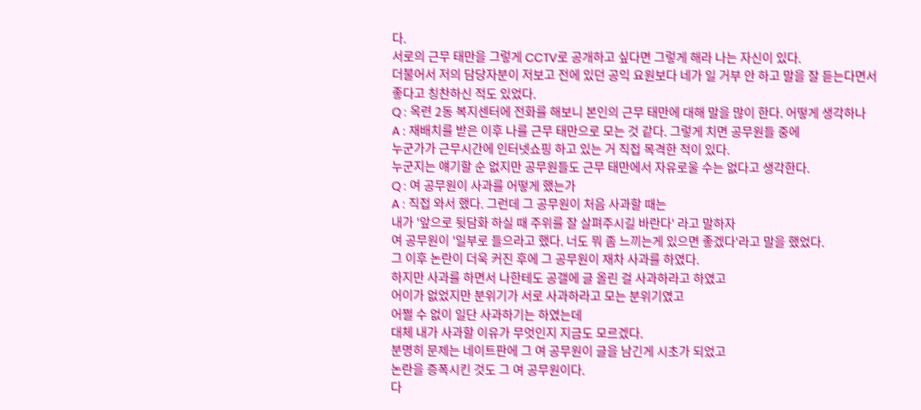다.
서로의 근무 태만을 그렇게 CCTV로 공개하고 싶다면 그렇게 해라 나는 자신이 있다.
더불어서 저의 담당자분이 저보고 전에 있던 공익 요원보다 네가 일 거부 안 하고 말을 잘 듣는다면서
좋다고 칭찬하신 적도 있었다.
Q : 옥련 2동 복지센터에 전화를 해보니 본인의 근무 태만에 대해 말을 많이 한다. 어떻게 생각하나
A : 재배치를 받은 이후 나를 근무 태만으로 모는 것 같다. 그렇게 치면 공무원들 중에
누군가가 근무시간에 인터넷쇼핑 하고 있는 거 직접 목격한 적이 있다.
누군지는 얘기할 순 없지만 공무원들도 근무 태만에서 자유로울 수는 없다고 생각한다.
Q : 여 공무원이 사과를 어떻게 했는가
A : 직접 와서 했다. 그런데 그 공무원이 처음 사과할 때는
내가 '앞으로 뒷담화 하실 때 주위를 잘 살펴주시길 바란다' 라고 말하자
여 공무원이 '일부로 들으라고 했다. 너도 뭐 좀 느끼는게 있으면 좋겠다'라고 말을 했었다.
그 이후 논란이 더욱 커진 후에 그 공무원이 재차 사과를 하였다.
하지만 사과를 하면서 나한테도 공갤에 글 올린 걸 사과하라고 하였고
어이가 없었지만 분위기가 서로 사과하라고 모는 분위기였고
어쩔 수 없이 일단 사과하기는 하였는데
대체 내가 사과할 이유가 무엇인지 지금도 모르겠다.
분명히 문제는 네이트판에 그 여 공무원이 글을 남긴게 시초가 되었고
논란을 증폭시킨 것도 그 여 공무원이다.
다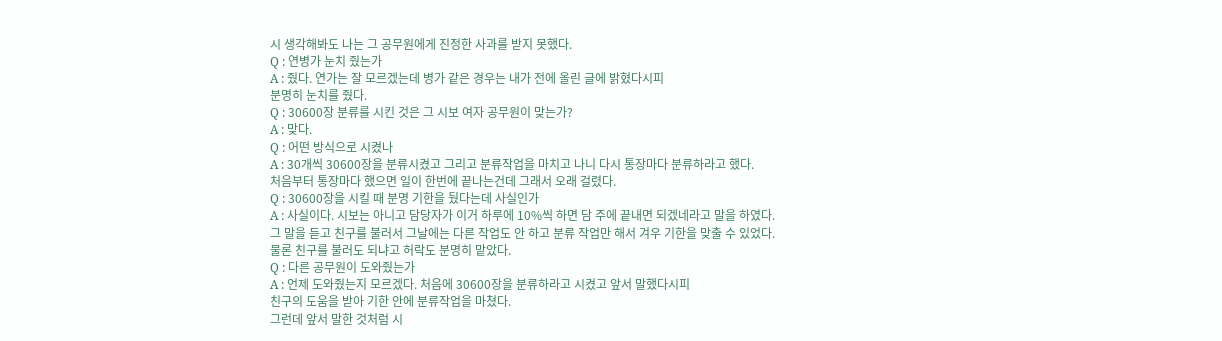시 생각해봐도 나는 그 공무원에게 진정한 사과를 받지 못했다.
Q : 연병가 눈치 줬는가
A : 줬다. 연가는 잘 모르겠는데 병가 같은 경우는 내가 전에 올린 글에 밝혔다시피
분명히 눈치를 줬다.
Q : 30600장 분류를 시킨 것은 그 시보 여자 공무원이 맞는가?
A : 맞다.
Q : 어떤 방식으로 시켰나
A : 30개씩 30600장을 분류시켰고 그리고 분류작업을 마치고 나니 다시 통장마다 분류하라고 했다.
처음부터 통장마다 했으면 일이 한번에 끝나는건데 그래서 오래 걸렸다.
Q : 30600장을 시킬 때 분명 기한을 뒀다는데 사실인가
A : 사실이다. 시보는 아니고 담당자가 이거 하루에 10%씩 하면 담 주에 끝내면 되겠네라고 말을 하였다.
그 말을 듣고 친구를 불러서 그날에는 다른 작업도 안 하고 분류 작업만 해서 겨우 기한을 맞출 수 있었다.
물론 친구를 불러도 되냐고 허락도 분명히 맡았다.
Q : 다른 공무원이 도와줬는가
A : 언제 도와줬는지 모르겠다. 처음에 30600장을 분류하라고 시켰고 앞서 말했다시피
친구의 도움을 받아 기한 안에 분류작업을 마쳤다.
그런데 앞서 말한 것처럼 시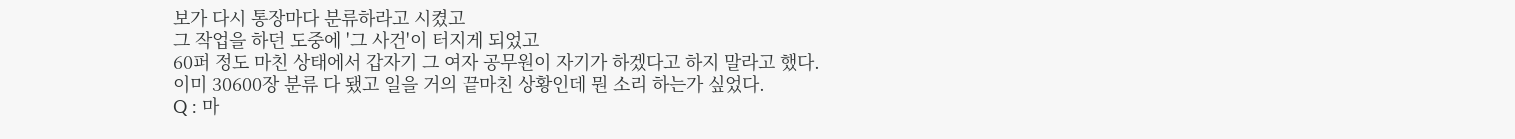보가 다시 통장마다 분류하라고 시켰고
그 작업을 하던 도중에 '그 사건'이 터지게 되었고
60퍼 정도 마친 상태에서 갑자기 그 여자 공무원이 자기가 하겠다고 하지 말라고 했다.
이미 30600장 분류 다 됐고 일을 거의 끝마친 상황인데 뭔 소리 하는가 싶었다.
Q : 마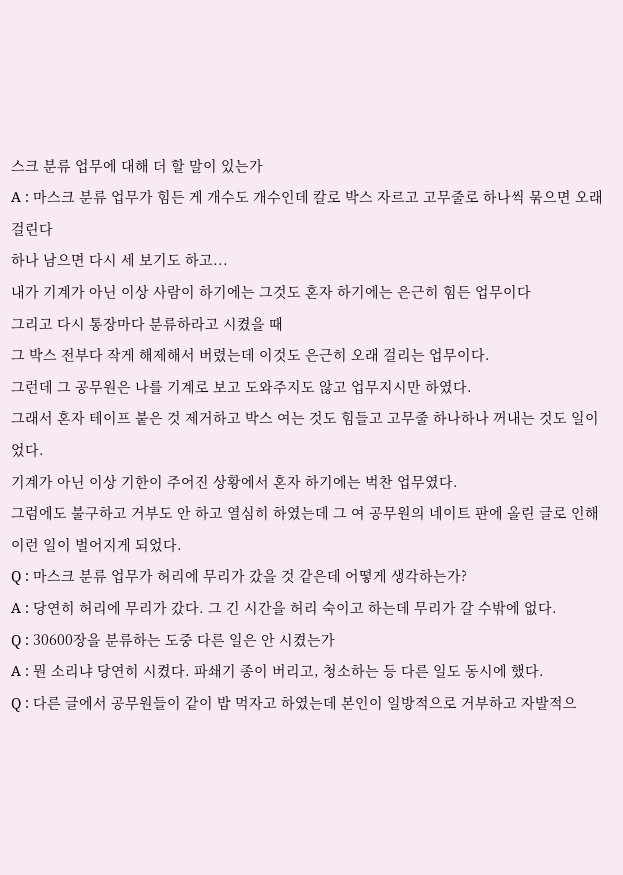스크 분류 업무에 대해 더 할 말이 있는가
A : 마스크 분류 업무가 힘든 게 개수도 개수인데 칼로 박스 자르고 고무줄로 하나씩 묶으면 오래 걸린다
하나 남으면 다시 세 보기도 하고...
내가 기계가 아닌 이상 사람이 하기에는 그것도 혼자 하기에는 은근히 힘든 업무이다
그리고 다시 통장마다 분류하라고 시켰을 때
그 박스 전부다 작게 해제해서 버렸는데 이것도 은근히 오래 걸리는 업무이다.
그런데 그 공무원은 나를 기계로 보고 도와주지도 않고 업무지시만 하였다.
그래서 혼자 테이프 붙은 것 제거하고 박스 여는 것도 힘들고 고무줄 하나하나 꺼내는 것도 일이었다.
기계가 아닌 이상 기한이 주어진 상황에서 혼자 하기에는 벅찬 업무였다.
그럼에도 불구하고 거부도 안 하고 열심히 하였는데 그 여 공무원의 네이트 판에 올린 글로 인해
이런 일이 벌어지게 되었다.
Q : 마스크 분류 업무가 허리에 무리가 갔을 것 같은데 어떻게 생각하는가?
A : 당연히 허리에 무리가 갔다. 그 긴 시간을 허리 숙이고 하는데 무리가 갈 수밖에 없다.
Q : 30600장을 분류하는 도중 다른 일은 안 시켰는가
A : 뭔 소리냐 당연히 시켰다. 파쇄기 종이 버리고, 청소하는 등 다른 일도 동시에 했다.
Q : 다른 글에서 공무원들이 같이 밥 먹자고 하였는데 본인이 일방적으로 거부하고 자발적으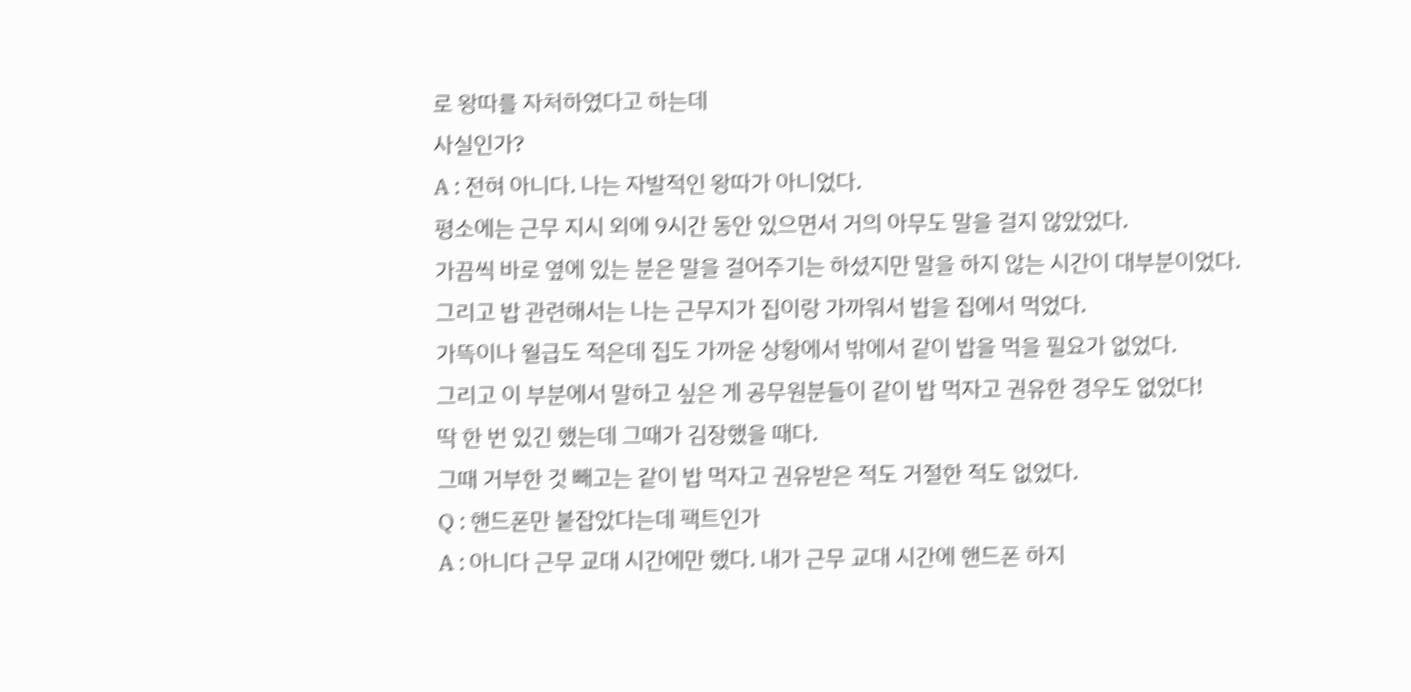로 왕따를 자처하였다고 하는데
사실인가?
A : 전혀 아니다. 나는 자발적인 왕따가 아니었다.
평소에는 근무 지시 외에 9시간 동안 있으면서 거의 아무도 말을 걸지 않았었다.
가끔씩 바로 옆에 있는 분은 말을 걸어주기는 하셨지만 말을 하지 않는 시간이 대부분이었다.
그리고 밥 관련해서는 나는 근무지가 집이랑 가까워서 밥을 집에서 먹었다.
가뜩이나 월급도 적은데 집도 가까운 상황에서 밖에서 같이 밥을 먹을 필요가 없었다.
그리고 이 부분에서 말하고 싶은 게 공무원분들이 같이 밥 먹자고 권유한 경우도 없었다!
딱 한 번 있긴 했는데 그때가 김장했을 때다.
그때 거부한 것 빼고는 같이 밥 먹자고 권유받은 적도 거절한 적도 없었다.
Q : 핸드폰만 붙잡았다는데 팩트인가
A : 아니다 근무 교대 시간에만 했다. 내가 근무 교대 시간에 핸드폰 하지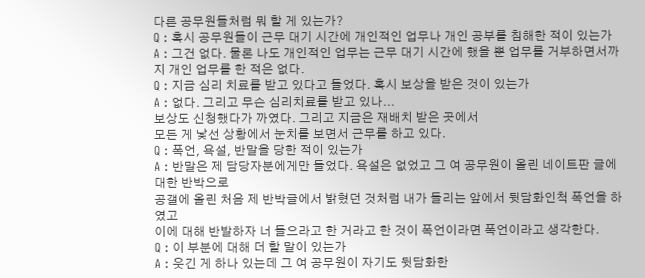다른 공무원들처럼 뭐 할 게 있는가?
Q : 혹시 공무원들이 근무 대기 시간에 개인적인 업무나 개인 공부를 침해한 적이 있는가
A : 그건 없다. 물론 나도 개인적인 업무는 근무 대기 시간에 했을 뿐 업무를 거부하면서까지 개인 업무를 한 적은 없다.
Q : 지금 심리 치료를 받고 있다고 들었다. 혹시 보상을 받은 것이 있는가
A : 없다. 그리고 무슨 심리치료를 받고 있나...
보상도 신청했다가 까였다. 그리고 지금은 재배치 받은 곳에서
모든 게 낯선 상황에서 눈치를 보면서 근무를 하고 있다.
Q : 폭언, 욕설, 반말을 당한 적이 있는가
A : 반말은 제 담당자분에게만 들었다. 욕설은 없었고 그 여 공무원이 올린 네이트판 글에 대한 반박으로
공갤에 올린 처음 제 반박글에서 밝혔던 것처럼 내가 들리는 앞에서 뒷담화인척 폭언을 하였고
이에 대해 반발하자 너 들으라고 한 거라고 한 것이 폭언이라면 폭언이라고 생각한다.
Q : 이 부분에 대해 더 할 말이 있는가
A : 웃긴 게 하나 있는데 그 여 공무원이 자기도 뒷담화한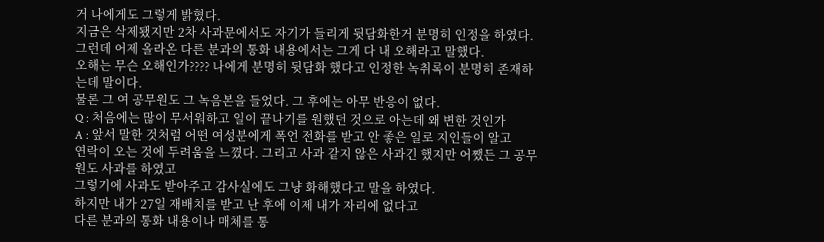거 나에게도 그렇게 밝혔다.
지금은 삭제됐지만 2차 사과문에서도 자기가 들리게 뒷담화한거 분명히 인정을 하였다.
그런데 어제 올라온 다른 분과의 통화 내용에서는 그게 다 내 오해라고 말했다.
오해는 무슨 오해인가???? 나에게 분명히 뒷담화 했다고 인정한 녹취록이 분명히 존재하는데 말이다.
물론 그 여 공무원도 그 녹음본을 들었다. 그 후에는 아무 반응이 없다.
Q : 처음에는 많이 무서워하고 일이 끝나기를 원했던 것으로 아는데 왜 변한 것인가
A : 앞서 말한 것처럼 어떤 여성분에게 폭언 전화를 받고 안 좋은 일로 지인들이 알고
연락이 오는 것에 두려움을 느꼈다. 그리고 사과 같지 않은 사과긴 했지만 어쨌든 그 공무원도 사과를 하였고
그렇기에 사과도 받아주고 감사실에도 그냥 화해했다고 말을 하였다.
하지만 내가 27일 재배치를 받고 난 후에 이제 내가 자리에 없다고
다른 분과의 통화 내용이나 매체를 통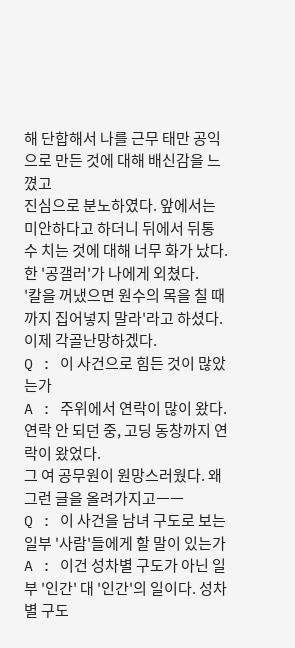해 단합해서 나를 근무 태만 공익으로 만든 것에 대해 배신감을 느꼈고
진심으로 분노하였다. 앞에서는 미안하다고 하더니 뒤에서 뒤통수 치는 것에 대해 너무 화가 났다.
한 '공갤러'가 나에게 외쳤다.
'칼을 꺼냈으면 원수의 목을 칠 때까지 집어넣지 말라'라고 하셨다.
이제 각골난망하겠다.
Q : 이 사건으로 힘든 것이 많았는가
A : 주위에서 연락이 많이 왔다. 연락 안 되던 중, 고딩 동창까지 연락이 왔었다.
그 여 공무원이 원망스러웠다. 왜 그런 글을 올려가지고ㅡㅡ
Q : 이 사건을 남녀 구도로 보는 일부 '사람'들에게 할 말이 있는가
A : 이건 성차별 구도가 아닌 일부 '인간' 대 '인간'의 일이다. 성차별 구도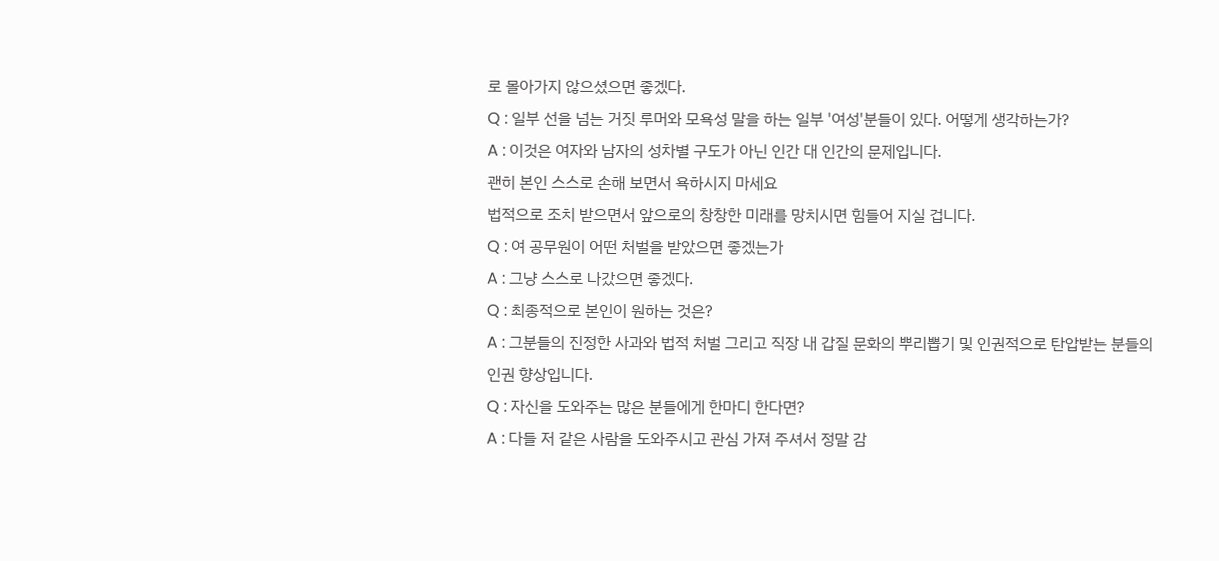로 몰아가지 않으셨으면 좋겠다.
Q : 일부 선을 넘는 거짓 루머와 모욕성 말을 하는 일부 '여성'분들이 있다. 어떻게 생각하는가?
A : 이것은 여자와 남자의 성차별 구도가 아닌 인간 대 인간의 문제입니다.
괜히 본인 스스로 손해 보면서 욕하시지 마세요
법적으로 조치 받으면서 앞으로의 창창한 미래를 망치시면 힘들어 지실 겁니다.
Q : 여 공무원이 어떤 처벌을 받았으면 좋겠는가
A : 그냥 스스로 나갔으면 좋겠다.
Q : 최종적으로 본인이 원하는 것은?
A : 그분들의 진정한 사과와 법적 처벌 그리고 직장 내 갑질 문화의 뿌리뽑기 및 인권적으로 탄압받는 분들의
인권 향상입니다.
Q : 자신을 도와주는 많은 분들에게 한마디 한다면?
A : 다들 저 같은 사람을 도와주시고 관심 가져 주셔서 정말 감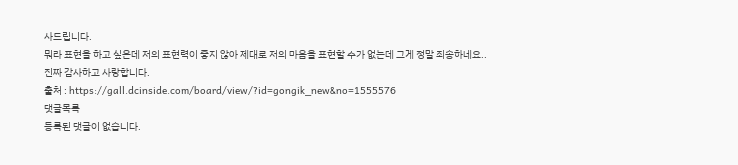사드립니다.
뭐라 표현을 하고 싶은데 저의 표현력이 좋지 않아 제대로 저의 마음을 표현할 수가 없는데 그게 정말 죄송하네요..
진짜 감사하고 사랑합니다.
출처 : https://gall.dcinside.com/board/view/?id=gongik_new&no=1555576
댓글목록
등록된 댓글이 없습니다.